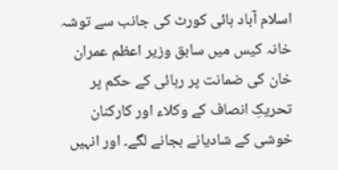اسلام آباد ہائی کورٹ کی جانب سے توشہ خانہ کیس میں سابق وزیر اعظم عمران خان کی ضمانت پر رہائی کے حکم پر تحریکِ انصاف کے وکلاء اور کارکنان خوشی کے شادیانے بجانے لگے۔ اور انہیں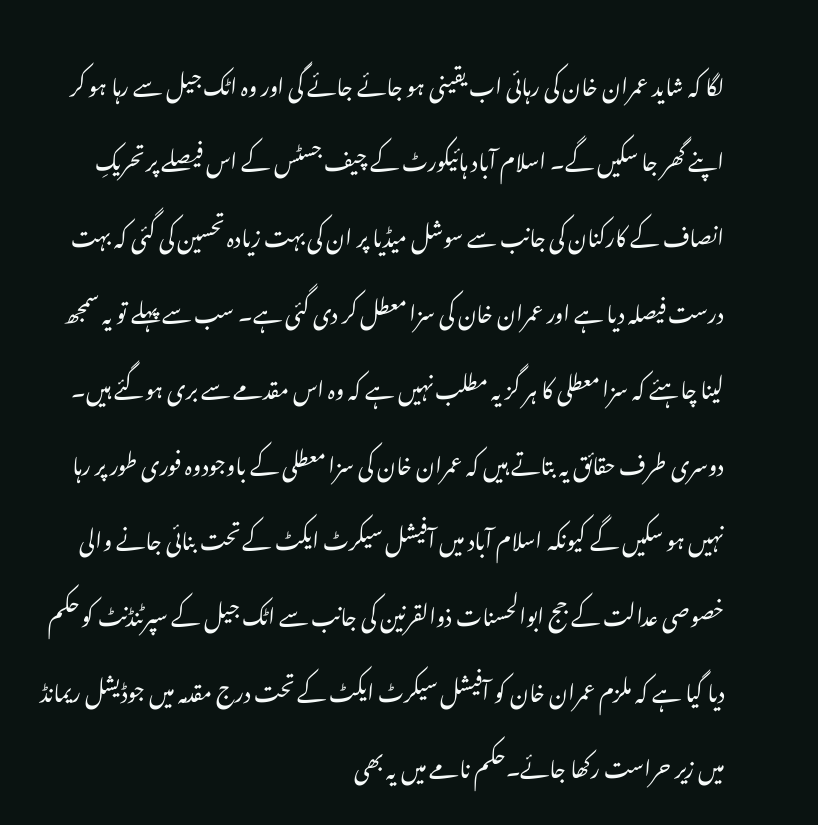لگا کہ شاید عمران خان کی رہائی اب یقینی ہو جائے جائے گی اور وہ اٹک جیل سے رہا ہو کر اپنے گھر جا سکیں گے۔ اسلام آباد ہائیکورٹ کے چیف جسٹس کے اس فیصلے پر تحریکِ انصاف کے کارکنان کی جانب سے سوشل میڈیا پر ان کی بہت زیادہ تحسین کی گئی کہ بہت درست فیصلہ دیا ہے اور عمران خان کی سزا معطل کر دی گئی ہے۔ سب سے پہلے تو یہ سمجھ لینا چاہئے کہ سزا معطلی کا ہر گز یہ مطلب نہیں ہے کہ وہ اس مقدمے سے بری ہوگئے ہیں۔
دوسری طرف حقائق یہ بتاتے ہیں کہ عمران خان کی سزا معطلی کے باوجودوہ فوری طور پر رہا نہیں ہو سکیں گے کیونکہ اسلام آباد میں آفیشل سیکرٹ ایکٹ کے تحت بنائی جانے والی خصوصی عدالت کے جج ابوالحسنات ذوالقرنین کی جانب سے اٹک جیل کے سپرٹنڈنٹ کو حکم دیا گیا ہے کہ ملزم عمران خان کو آفیشل سیکرٹ ایکٹ کے تحت درج مقدمہ میں جوڈیشل ریمانڈ میں زیر حراست رکھا جائے۔حکم نامے میں یہ بھی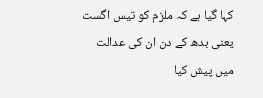کہا گیا ہے کہ ملزم کو تیس اگست یعنی بدھ کے دن ان کی عدالت میں پیش کیا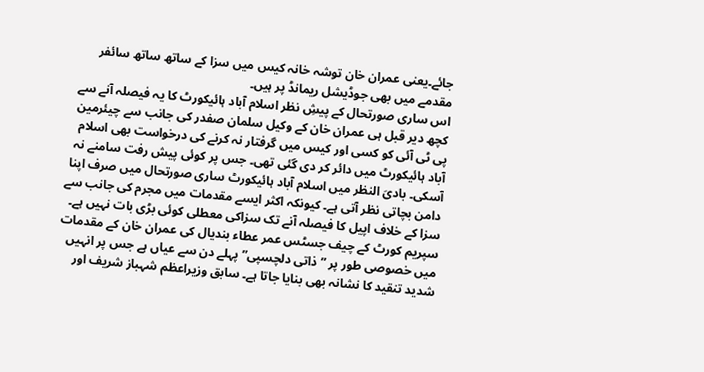جائے۔یعنی عمران خان توشہ خانہ کیس میں سزا کے ساتھ ساتھ سائفر مقدمے میں بھی جوڈیشل ریمانڈ پر ہیں۔
اس ساری صورتحال کے پیشِ نظر اسلام آباد ہائیکورٹ کا یہ فیصلہ آنے سے کچھ دیر قبل ہی عمران خان کے وکیل سلمان صفدر کی جانب سے چیئرمین پی ٹی آئی کو کسی اور کیس میں گرفتار نہ کرنے کی درخواست بھی اسلام آباد ہائیکورٹ میں دائر کر دی گئی تھی۔ جس پر کوئی پیش رفت سامنے نہ آسکی۔ بادیَ النظر میں اسلام آباد ہائیکورٹ ساری صورتحال میں صرف اپنا دامن بچاتی نظر آتی ہے۔ کیونکہ اکثر ایسے مقدمات میں مجرم کی جانب سے سزا کے خلاف اپیل کا فیصلہ آنے تک سزاکی معطلی کوئی بڑی بات نہیں ہے۔
سپریم کورٹ کے چیف جسٹس عمر عطاء بندیال کی عمران خان کے مقدمات میں خصوصی طور پر ” ذاتی دلچسپی” پہلے دن سے عیاں ہے جس پر انہیں شدید تنقید کا نشانہ بھی بنایا جاتا ہے۔ سابق وزیراعظم شہباز شریف اور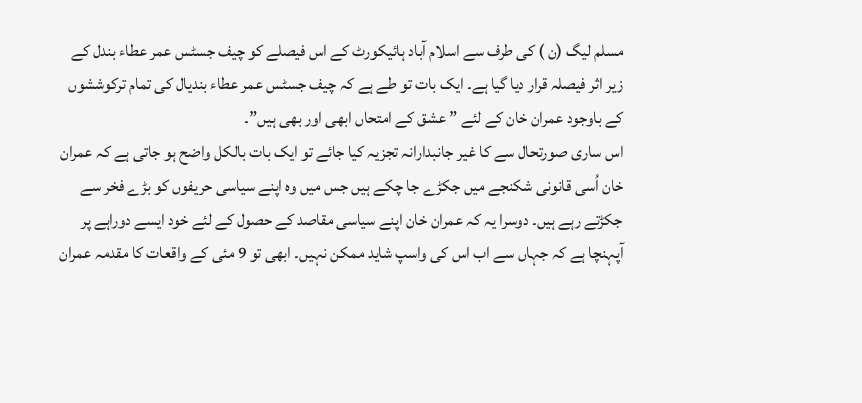مسلم لیگ (ن ) کی طرف سے اسلام آباد ہائیکورٹ کے اس فیصلے کو چیف جسٹس عمر عطاء بندل کے زیر اثر فیصلہ قرار دیا گیا ہے۔ ایک بات تو طے ہے کہ چیف جسٹس عمر عطاء بندیال کی تمام ترکوششوں کے باوجود عمران خان کے لئے ” عشق کے امتحاں ابھی اور بھی ہیں”۔
اس ساری صورتحال سے کا غیر جانبدارانہ تجزیہ کیا جائے تو ایک بات بالکل واضح ہو جاتی ہے کہ عمران خان اُسی قانونی شکنجے میں جکڑے جا چکے ہیں جس میں وہ اپنے سیاسی حریفوں کو بڑے فخر سے جکڑتے رہے ہیں۔ دوسرا یہ کہ عمران خان اپنے سیاسی مقاصد کے حصول کے لئے خود ایسے دوراہے پر آپہنچا ہے کہ جہاں سے اب اس کی واسپ شاید ممکن نہیں۔ ابھی تو 9 مئی کے واقعات کا مقدمہ عمران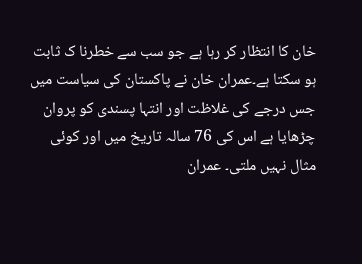خان کا انتظار کر رہا ہے جو سب سے خطرنا ک ثابت ہو سکتا ہے۔عمران خان نے پاکستان کی سیاست میں جس درجے کی غلاظت اور انتہا پسندی کو پروان چڑھایا ہے اس کی 76 سالہ تاریخ میں اور کوئی مثال نہیں ملتی۔ عمران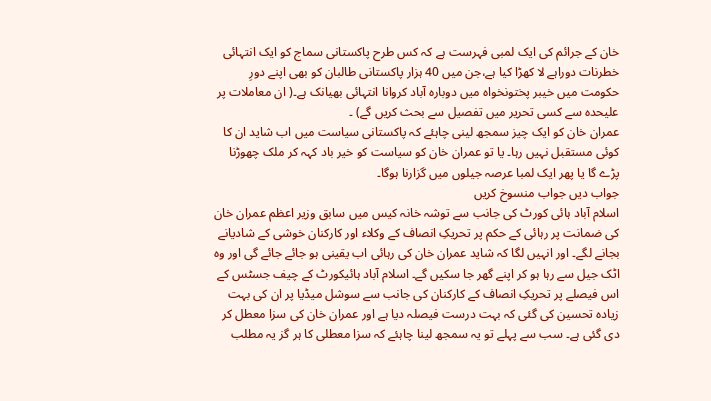خان کے جرائم کی ایک لمبی فہرست ہے کہ کس طرح پاکستانی سماج کو ایک انتہائی خطرنات دوراہے لا کھڑا کیا ہے،جن میں 40 ہزار پاکستانی طالبان کو بھی اپنے دورِ حکومت میں خیبر پختونخواہ میں دوبارہ آباد کروانا انتہائی بھیانک ہے۔( ان معاملات پر علیحدہ سے کسی تحریر میں تفصیل سے بحث کریں گے) ۔
عمران خان کو ایک چیز سمجھ لینی چاہئے کہ پاکستانی سیاست میں اب شاید ان کا کوئی مستقبل نہیں رہا۔ یا تو عمران خان کو سیاست کو خیر باد کہہ کر ملک چھوڑنا پڑے گا یا پھر ایک لمبا عرصہ جیلوں میں گزارنا ہوگا۔
جواب دیں جواب منسوخ کریں
اسلام آباد ہائی کورٹ کی جانب سے توشہ خانہ کیس میں سابق وزیر اعظم عمران خان کی ضمانت پر رہائی کے حکم پر تحریکِ انصاف کے وکلاء اور کارکنان خوشی کے شادیانے بجانے لگے۔ اور انہیں لگا کہ شاید عمران خان کی رہائی اب یقینی ہو جائے جائے گی اور وہ اٹک جیل سے رہا ہو کر اپنے گھر جا سکیں گے۔ اسلام آباد ہائیکورٹ کے چیف جسٹس کے اس فیصلے پر تحریکِ انصاف کے کارکنان کی جانب سے سوشل میڈیا پر ان کی بہت زیادہ تحسین کی گئی کہ بہت درست فیصلہ دیا ہے اور عمران خان کی سزا معطل کر دی گئی ہے۔ سب سے پہلے تو یہ سمجھ لینا چاہئے کہ سزا معطلی کا ہر گز یہ مطلب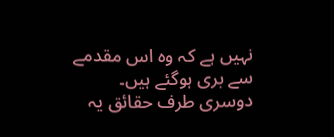نہیں ہے کہ وہ اس مقدمے سے بری ہوگئے ہیں۔
دوسری طرف حقائق یہ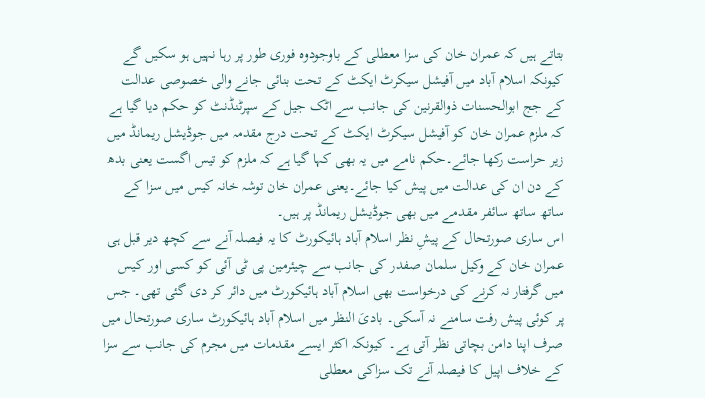بتاتے ہیں کہ عمران خان کی سزا معطلی کے باوجودوہ فوری طور پر رہا نہیں ہو سکیں گے کیونکہ اسلام آباد میں آفیشل سیکرٹ ایکٹ کے تحت بنائی جانے والی خصوصی عدالت کے جج ابوالحسنات ذوالقرنین کی جانب سے اٹک جیل کے سپرٹنڈنٹ کو حکم دیا گیا ہے کہ ملزم عمران خان کو آفیشل سیکرٹ ایکٹ کے تحت درج مقدمہ میں جوڈیشل ریمانڈ میں زیر حراست رکھا جائے۔حکم نامے میں یہ بھی کہا گیا ہے کہ ملزم کو تیس اگست یعنی بدھ کے دن ان کی عدالت میں پیش کیا جائے۔یعنی عمران خان توشہ خانہ کیس میں سزا کے ساتھ ساتھ سائفر مقدمے میں بھی جوڈیشل ریمانڈ پر ہیں۔
اس ساری صورتحال کے پیشِ نظر اسلام آباد ہائیکورٹ کا یہ فیصلہ آنے سے کچھ دیر قبل ہی عمران خان کے وکیل سلمان صفدر کی جانب سے چیئرمین پی ٹی آئی کو کسی اور کیس میں گرفتار نہ کرنے کی درخواست بھی اسلام آباد ہائیکورٹ میں دائر کر دی گئی تھی۔ جس پر کوئی پیش رفت سامنے نہ آسکی۔ بادیَ النظر میں اسلام آباد ہائیکورٹ ساری صورتحال میں صرف اپنا دامن بچاتی نظر آتی ہے۔ کیونکہ اکثر ایسے مقدمات میں مجرم کی جانب سے سزا کے خلاف اپیل کا فیصلہ آنے تک سزاکی معطلی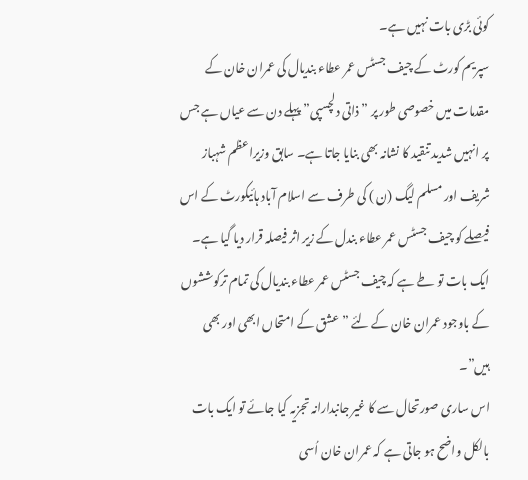کوئی بڑی بات نہیں ہے۔
سپریم کورٹ کے چیف جسٹس عمر عطاء بندیال کی عمران خان کے مقدمات میں خصوصی طور پر ” ذاتی دلچسپی” پہلے دن سے عیاں ہے جس پر انہیں شدید تنقید کا نشانہ بھی بنایا جاتا ہے۔ سابق وزیراعظم شہباز شریف اور مسلم لیگ (ن ) کی طرف سے اسلام آباد ہائیکورٹ کے اس فیصلے کو چیف جسٹس عمر عطاء بندل کے زیر اثر فیصلہ قرار دیا گیا ہے۔ ایک بات تو طے ہے کہ چیف جسٹس عمر عطاء بندیال کی تمام ترکوششوں کے باوجود عمران خان کے لئے ” عشق کے امتحاں ابھی اور بھی ہیں”۔
اس ساری صورتحال سے کا غیر جانبدارانہ تجزیہ کیا جائے تو ایک بات بالکل واضح ہو جاتی ہے کہ عمران خان اُسی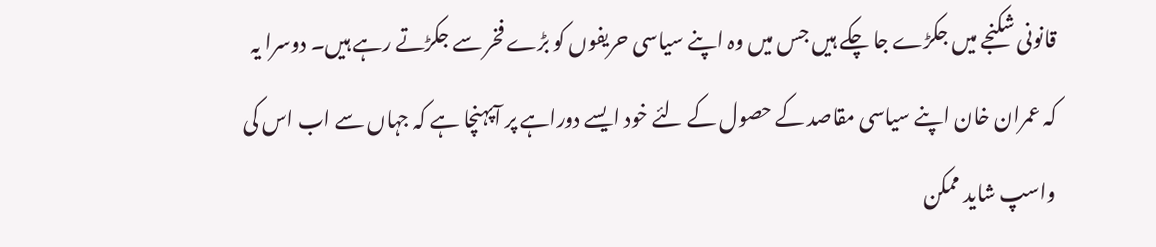قانونی شکنجے میں جکڑے جا چکے ہیں جس میں وہ اپنے سیاسی حریفوں کو بڑے فخر سے جکڑتے رہے ہیں۔ دوسرا یہ کہ عمران خان اپنے سیاسی مقاصد کے حصول کے لئے خود ایسے دوراہے پر آپہنچا ہے کہ جہاں سے اب اس کی واسپ شاید ممکن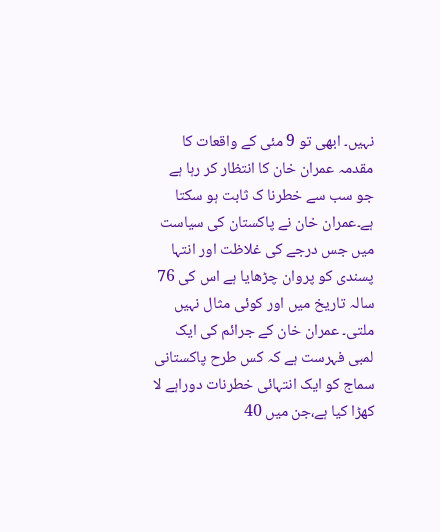نہیں۔ ابھی تو 9 مئی کے واقعات کا مقدمہ عمران خان کا انتظار کر رہا ہے جو سب سے خطرنا ک ثابت ہو سکتا ہے۔عمران خان نے پاکستان کی سیاست میں جس درجے کی غلاظت اور انتہا پسندی کو پروان چڑھایا ہے اس کی 76 سالہ تاریخ میں اور کوئی مثال نہیں ملتی۔ عمران خان کے جرائم کی ایک لمبی فہرست ہے کہ کس طرح پاکستانی سماج کو ایک انتہائی خطرنات دوراہے لا کھڑا کیا ہے،جن میں 40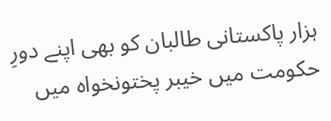ہزار پاکستانی طالبان کو بھی اپنے دورِ حکومت میں خیبر پختونخواہ میں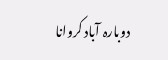دوبارہ آباد کروانا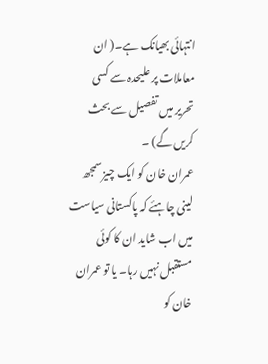انتہائی بھیانک ہے۔( ان معاملات پر علیحدہ سے کسی تحریر میں تفصیل سے بحث کریں گے) ۔
عمران خان کو ایک چیز سمجھ لینی چاہئے کہ پاکستانی سیاست میں اب شاید ان کا کوئی مستقبل نہیں رہا۔ یا تو عمران خان کو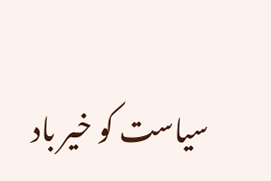سیاست کو خیر باد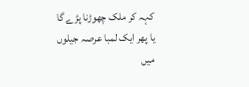کہہ کر ملک چھوڑنا پڑے گا یا پھر ایک لمبا عرصہ جیلوں میں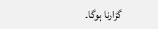گزارنا ہوگا۔